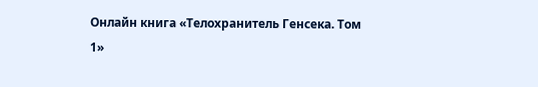Онлайн книга «Телохранитель Генсека. Том 1»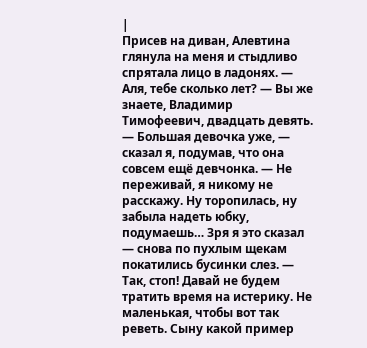|
Присев на диван, Алевтина глянула на меня и стыдливо спрятала лицо в ладонях. — Аля, тебе сколько лет? — Вы же знаете, Владимир Тимофеевич, двадцать девять. — Большая девочка уже, — сказал я, подумав, что она совсем ещё девчонка. — Не переживай, я никому не расскажу. Ну торопилась, ну забыла надеть юбку, подумаешь… Зря я это сказал — снова по пухлым щекам покатились бусинки слез. — Так, стоп! Давай не будем тратить время на истерику. Не маленькая, чтобы вот так реветь. Сыну какой пример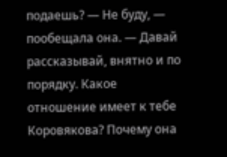подаешь? — Не буду, — пообещала она. — Давай рассказывай, внятно и по порядку. Какое отношение имеет к тебе Коровякова? Почему она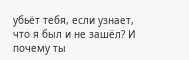убьёт тебя, если узнает, что я был и не зашёл? И почему ты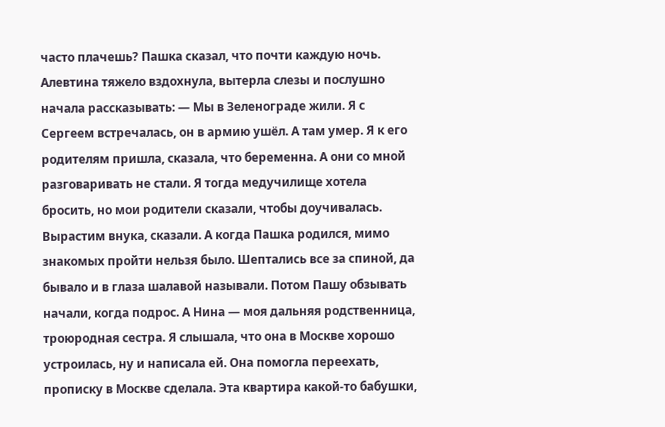часто плачешь? Пашка сказал, что почти каждую ночь. Алевтина тяжело вздохнула, вытерла слезы и послушно начала рассказывать: — Мы в Зеленограде жили. Я с Сергеем встречалась, он в армию ушёл. А там умер. Я к его родителям пришла, сказала, что беременна. А они со мной разговаривать не стали. Я тогда медучилище хотела бросить, но мои родители сказали, чтобы доучивалась. Вырастим внука, сказали. А когда Пашка родился, мимо знакомых пройти нельзя было. Шептались все за спиной, да бывало и в глаза шалавой называли. Потом Пашу обзывать начали, когда подрос. А Нина — моя дальняя родственница, троюродная сестра. Я слышала, что она в Москве хорошо устроилась, ну и написала ей. Она помогла переехать, прописку в Москве сделала. Эта квартира какой-то бабушки,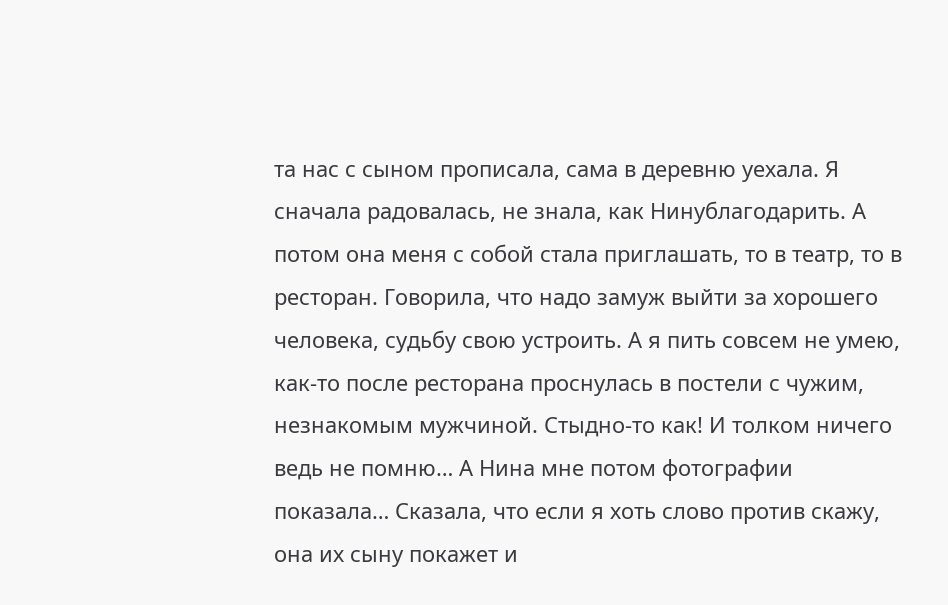та нас с сыном прописала, сама в деревню уехала. Я сначала радовалась, не знала, как Нинублагодарить. А потом она меня с собой стала приглашать, то в театр, то в ресторан. Говорила, что надо замуж выйти за хорошего человека, судьбу свою устроить. А я пить совсем не умею, как-то после ресторана проснулась в постели с чужим, незнакомым мужчиной. Стыдно-то как! И толком ничего ведь не помню… А Нина мне потом фотографии показала… Сказала, что если я хоть слово против скажу, она их сыну покажет и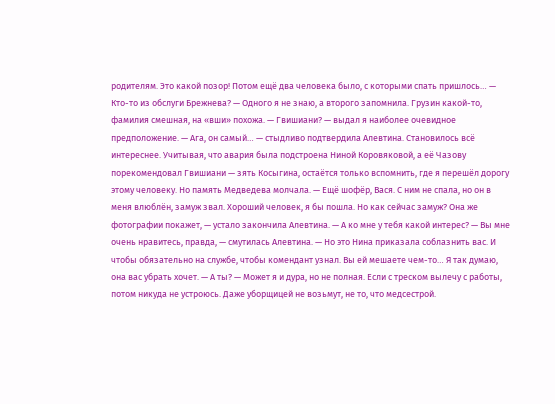родителям. Это какой позор! Потом ещё два человека было, с которыми спать пришлось… — Кто-то из обслуги Брежнева? — Одного я не знаю, а второго запомнила. Грузин какой-то, фамилия смешная, на «вши» похожа. — Гвишиани? — выдал я наиболее очевидное предположение. — Ага, он самый… — стыдливо подтвердила Алевтина. Становилось всё интереснее. Учитывая, что авария была подстроена Ниной Коровяковой, а её Чазову порекомендовал Гвишиани — зять Косыгина, остаётся только вспомнить, где я перешёл дорогу этому человеку. Но память Медведева молчала. — Ещё шофёр, Вася. С ним не спала, но он в меня влюблён, замуж звал. Хороший человек, я бы пошла. Но как сейчас замуж? Она же фотографии покажет, — устало закончила Алевтина. — А ко мне у тебя какой интерес? — Вы мне очень нравитесь, правда, — смутилась Алевтина. — Но это Нина приказала соблазнить вас. И чтобы обязательно на службе, чтобы комендант узнал. Вы ей мешаете чем-то… Я так думаю, она вас убрать хочет. — А ты? — Может я и дура, но не полная. Если с треском вылечу с работы, потом никуда не устроюсь. Даже уборщицей не возьмут, не то, что медсестрой.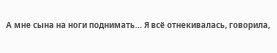А мне сына на ноги поднимать… Я всё отнекивалась, говорила,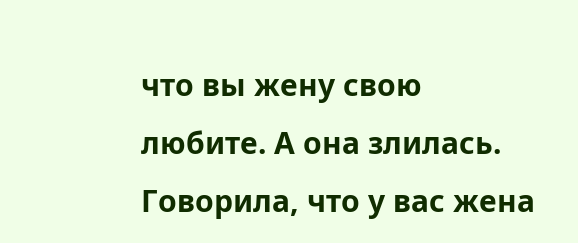что вы жену свою любите. А она злилась. Говорила, что у вас жена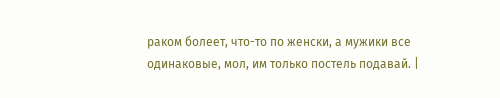раком болеет, что-то по женски, а мужики все одинаковые, мол, им только постель подавай. |